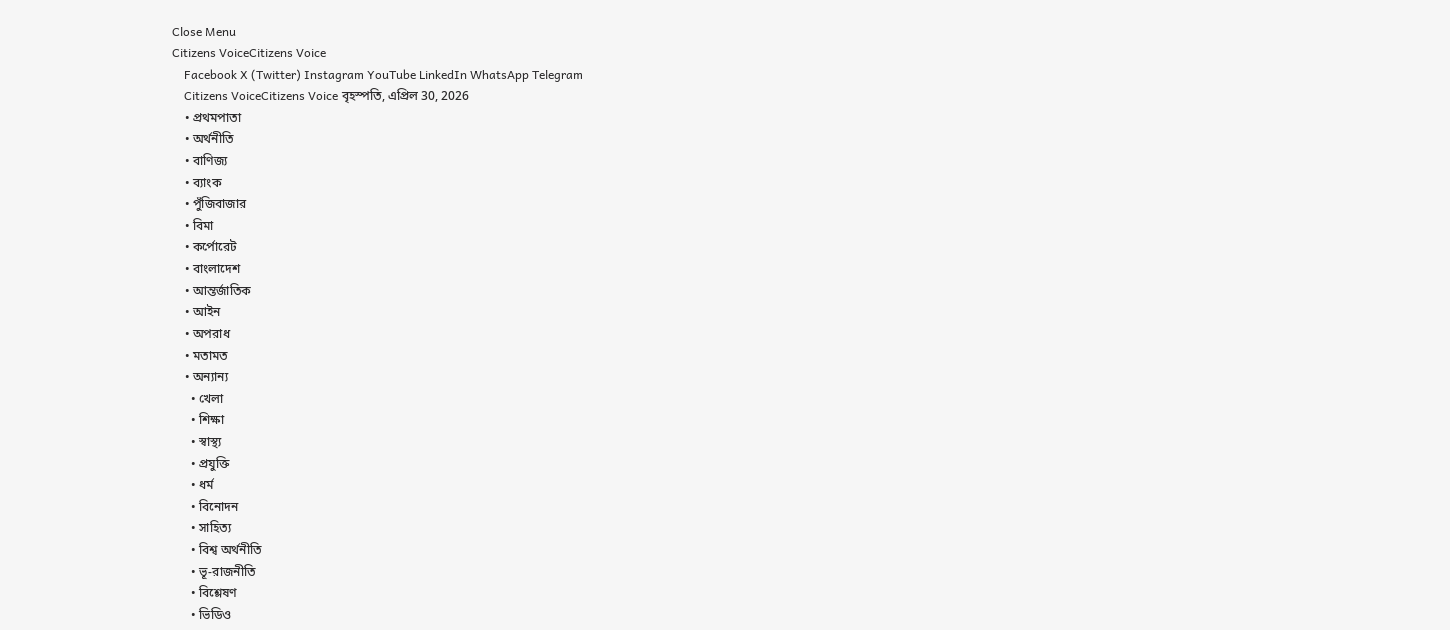Close Menu
Citizens VoiceCitizens Voice
    Facebook X (Twitter) Instagram YouTube LinkedIn WhatsApp Telegram
    Citizens VoiceCitizens Voice বৃহস্পতি, এপ্রিল 30, 2026
    • প্রথমপাতা
    • অর্থনীতি
    • বাণিজ্য
    • ব্যাংক
    • পুঁজিবাজার
    • বিমা
    • কর্পোরেট
    • বাংলাদেশ
    • আন্তর্জাতিক
    • আইন
    • অপরাধ
    • মতামত
    • অন্যান্য
      • খেলা
      • শিক্ষা
      • স্বাস্থ্য
      • প্রযুক্তি
      • ধর্ম
      • বিনোদন
      • সাহিত্য
      • বিশ্ব অর্থনীতি
      • ভূ-রাজনীতি
      • বিশ্লেষণ
      • ভিডিও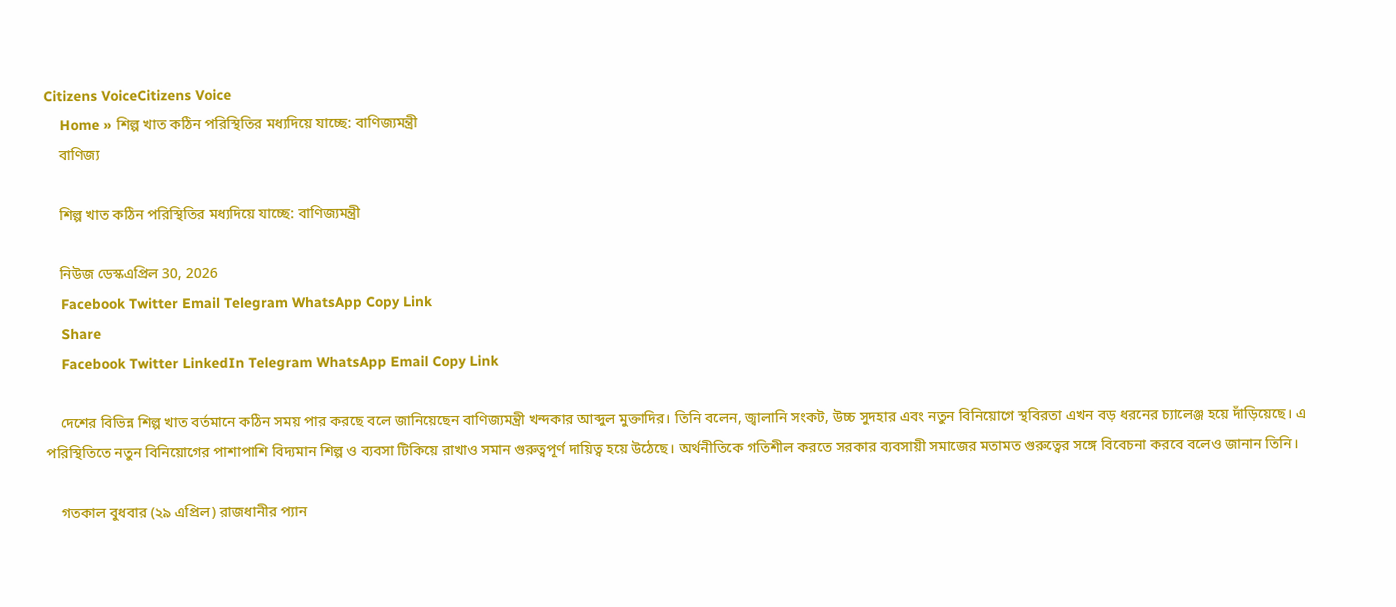Citizens VoiceCitizens Voice
    Home » শিল্প খাত কঠিন পরিস্থিতির মধ্যদিয়ে যাচ্ছে: বাণিজ্যমন্ত্রী
    বাণিজ্য

    শিল্প খাত কঠিন পরিস্থিতির মধ্যদিয়ে যাচ্ছে: বাণিজ্যমন্ত্রী

    নিউজ ডেস্কএপ্রিল 30, 2026
    Facebook Twitter Email Telegram WhatsApp Copy Link
    Share
    Facebook Twitter LinkedIn Telegram WhatsApp Email Copy Link

    দেশের বিভিন্ন শিল্প খাত বর্তমানে কঠিন সময় পার করছে বলে জানিয়েছেন বাণিজ্যমন্ত্রী খন্দকার আব্দুল মুক্তাদির। তিনি বলেন, জ্বালানি সংকট, উচ্চ সুদহার এবং নতুন বিনিয়োগে স্থবিরতা এখন বড় ধরনের চ্যালেঞ্জ হয়ে দাঁড়িয়েছে। এ পরিস্থিতিতে নতুন বিনিয়োগের পাশাপাশি বিদ্যমান শিল্প ও ব্যবসা টিকিয়ে রাখাও সমান গুরুত্বপূর্ণ দায়িত্ব হয়ে উঠেছে। অর্থনীতিকে গতিশীল করতে সরকার ব্যবসায়ী সমাজের মতামত গুরুত্বের সঙ্গে বিবেচনা করবে বলেও জানান তিনি।

    গতকাল বুধবার (২৯ এপ্রিল) রাজধানীর প্যান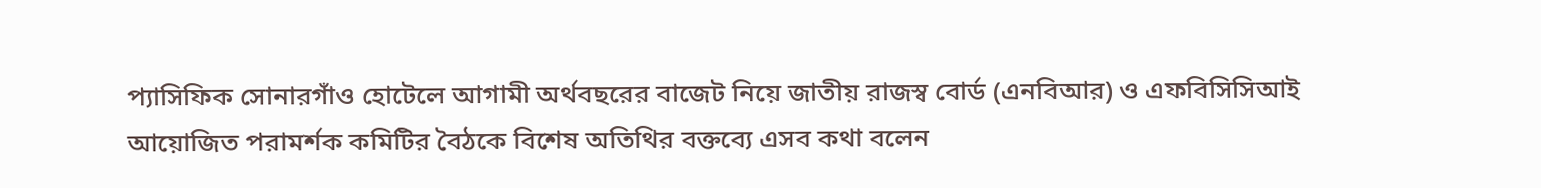প্যাসিফিক সোনারগাঁও হোটেলে আগামী অর্থবছরের বাজেট নিয়ে জাতীয় রাজস্ব বোর্ড (এনবিআর) ও এফবিসিসিআই আয়োজিত পরামর্শক কমিটির বৈঠকে বিশেষ অতিথির বক্তব্যে এসব কথা বলেন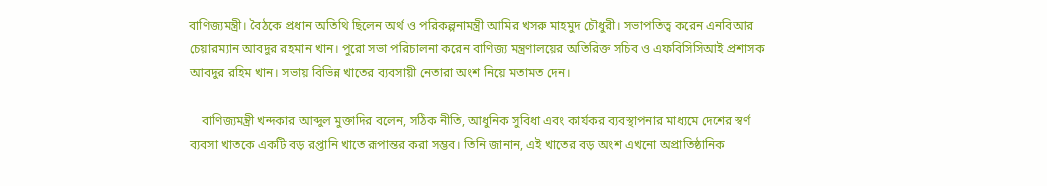বাণিজ্যমন্ত্রী। বৈঠকে প্রধান অতিথি ছিলেন অর্থ ও পরিকল্পনামন্ত্রী আমির খসরু মাহমুদ চৌধুরী। সভাপতিত্ব করেন এনবিআর চেয়ারম্যান আবদুর রহমান খান। পুরো সভা পরিচালনা করেন বাণিজ্য মন্ত্রণালয়ের অতিরিক্ত সচিব ও এফবিসিসিআই প্রশাসক আবদুর রহিম খান। সভায় বিভিন্ন খাতের ব্যবসায়ী নেতারা অংশ নিয়ে মতামত দেন।

    বাণিজ্যমন্ত্রী খন্দকার আব্দুল মুক্তাদির বলেন, সঠিক নীতি, আধুনিক সুবিধা এবং কার্যকর ব্যবস্থাপনার মাধ্যমে দেশের স্বর্ণ ব্যবসা খাতকে একটি বড় রপ্তানি খাতে রূপান্তর করা সম্ভব। তিনি জানান, এই খাতের বড় অংশ এখনো অপ্রাতিষ্ঠানিক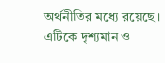অর্থনীতির মধ্যে রয়েছে। এটিকে দৃশ্যমান ও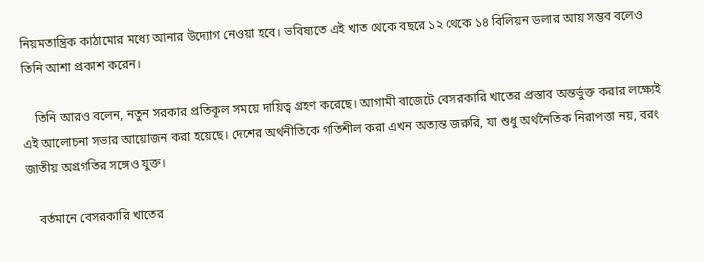নিয়মতান্ত্রিক কাঠামোর মধ্যে আনার উদ্যোগ নেওয়া হবে। ভবিষ্যতে এই খাত থেকে বছরে ১২ থেকে ১৪ বিলিয়ন ডলার আয় সম্ভব বলেও তিনি আশা প্রকাশ করেন।

    তিনি আরও বলেন, নতুন সরকার প্রতিকূল সময়ে দায়িত্ব গ্রহণ করেছে। আগামী বাজেটে বেসরকারি খাতের প্রস্তাব অন্তর্ভুক্ত করার লক্ষ্যেই এই আলোচনা সভার আয়োজন করা হয়েছে। দেশের অর্থনীতিকে গতিশীল করা এখন অত্যন্ত জরুরি, যা শুধু অর্থনৈতিক নিরাপত্তা নয়, বরং জাতীয় অগ্রগতির সঙ্গেও যুক্ত।

    বর্তমানে বেসরকারি খাতের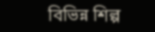বিভিন্ন শিল্প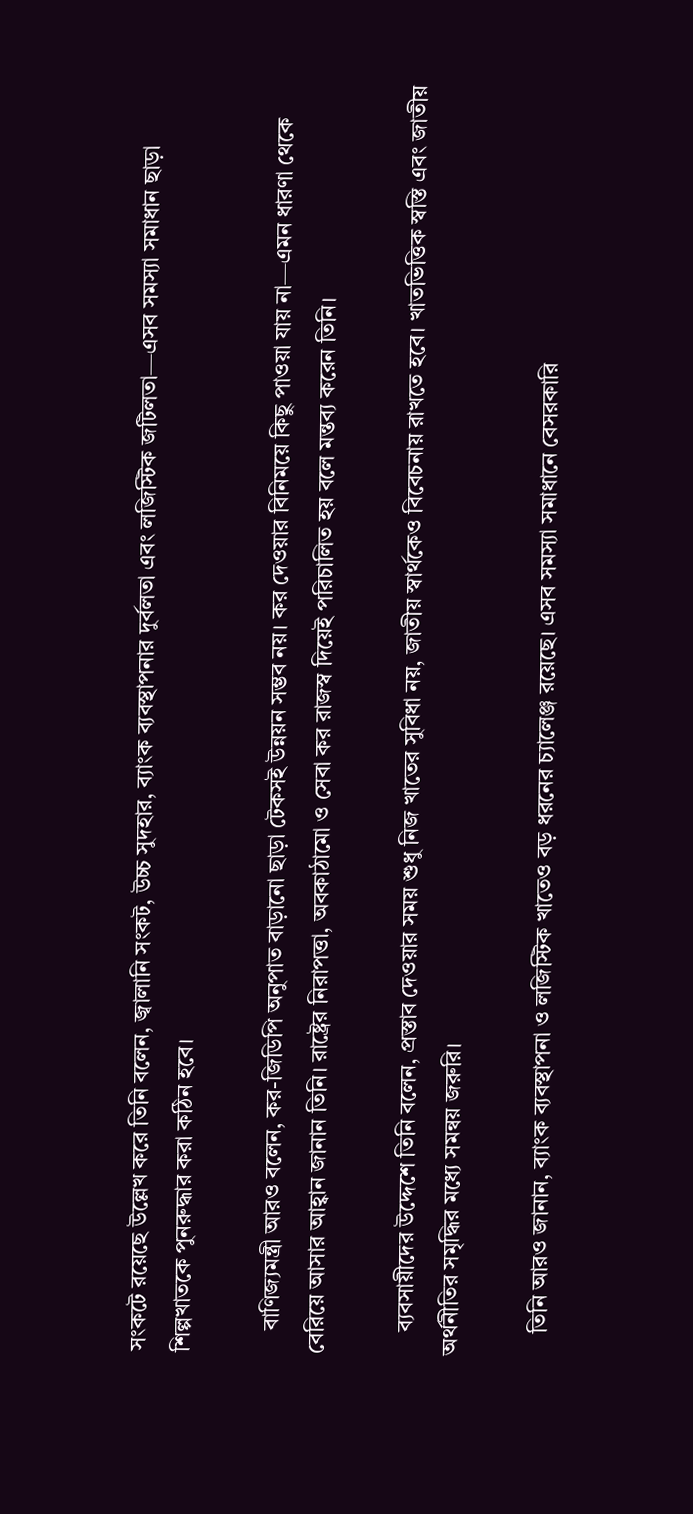সংকটে রয়েছে উল্লেখ করে তিনি বলেন, জ্বালানি সংকট, উচ্চ সুদহার, ব্যাংক ব্যবস্থাপনার দুর্বলতা এবং লজিস্টিক জটিলতা—এসব সমস্যা সমাধান ছাড়া শিল্পখাতকে পুনরুদ্ধার করা কঠিন হবে।

    বাণিজ্যমন্ত্রী আরও বলেন, কর-জিডিপি অনুপাত বাড়ানো ছাড়া টেকসই উন্নয়ন সম্ভব নয়। কর দেওয়ার বিনিময়ে কিছু পাওয়া যায় না—এমন ধারণা থেকে বেরিয়ে আসার আহ্বান জানান তিনি। রাষ্ট্রের নিরাপত্তা, অবকাঠামো ও সেবা কর রাজস্ব দিয়েই পরিচালিত হয় বলে মন্তব্য করেন তিনি।

    ব্যবসায়ীদের উদ্দেশে তিনি বলেন, প্রস্তাব দেওয়ার সময় শুধু নিজ খাতের সুবিধা নয়, জাতীয় স্বার্থকেও বিবেচনায় রাখতে হবে। খাতভিত্তিক স্বস্তি এবং জাতীয় অর্থনীতির সমৃদ্ধির মধ্যে সমন্বয় জরুরি।

    তিনি আরও জানান, ব্যাংক ব্যবস্থাপনা ও লজিস্টিক খাতেও বড় ধরনের চ্যালেঞ্জ রয়েছে। এসব সমস্যা সমাধানে বেসরকারি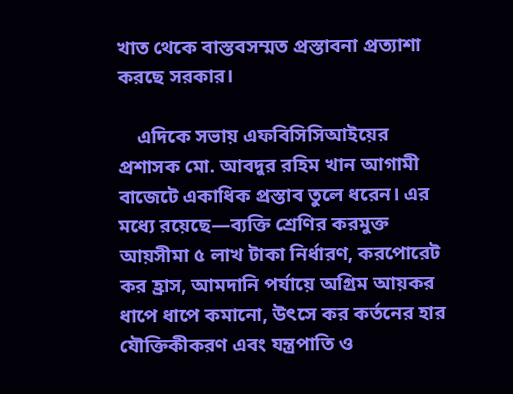খাত থেকে বাস্তবসম্মত প্রস্তাবনা প্রত্যাশা করছে সরকার।

    এদিকে সভায় এফবিসিসিআইয়ের প্রশাসক মো. আবদুর রহিম খান আগামী বাজেটে একাধিক প্রস্তাব তুলে ধরেন। এর মধ্যে রয়েছে—ব্যক্তি শ্রেণির করমুক্ত আয়সীমা ৫ লাখ টাকা নির্ধারণ, করপোরেট কর হ্রাস, আমদানি পর্যায়ে অগ্রিম আয়কর ধাপে ধাপে কমানো, উৎসে কর কর্তনের হার যৌক্তিকীকরণ এবং যন্ত্রপাতি ও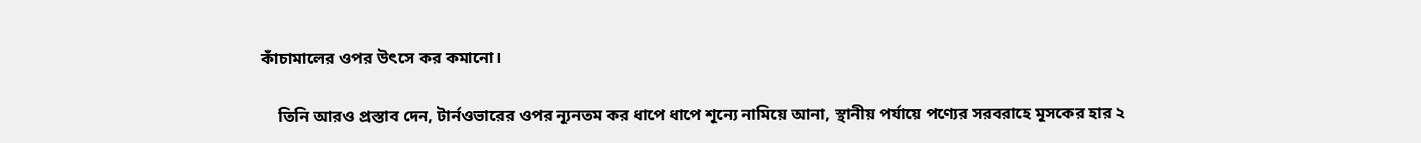কাঁচামালের ওপর উৎসে কর কমানো।

    তিনি আরও প্রস্তাব দেন, টার্নওভারের ওপর ন্যূনতম কর ধাপে ধাপে শূন্যে নামিয়ে আনা, স্থানীয় পর্যায়ে পণ্যের সরবরাহে মূসকের হার ২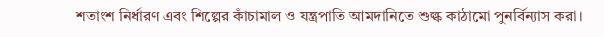শতাংশ নির্ধারণ এবং শিল্পের কাঁচামাল ও যন্ত্রপাতি আমদানিতে শুল্ক কাঠামো পুনর্বিন্যাস করা।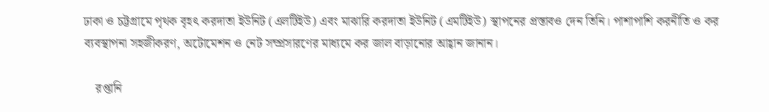ঢাকা ও চট্টগ্রামে পৃথক বৃহৎ করদাতা ইউনিট (এলটিইউ) এবং মাঝারি করদাতা ইউনিট (এমটিইউ) স্থাপনের প্রস্তাবও দেন তিনি। পাশাপাশি করনীতি ও কর ব্যবস্থাপনা সহজীকরণ, অটোমেশন ও নেট সম্প্রসারণের মাধ্যমে কর জাল বাড়ানোর আহ্বান জানান।

    রপ্তানি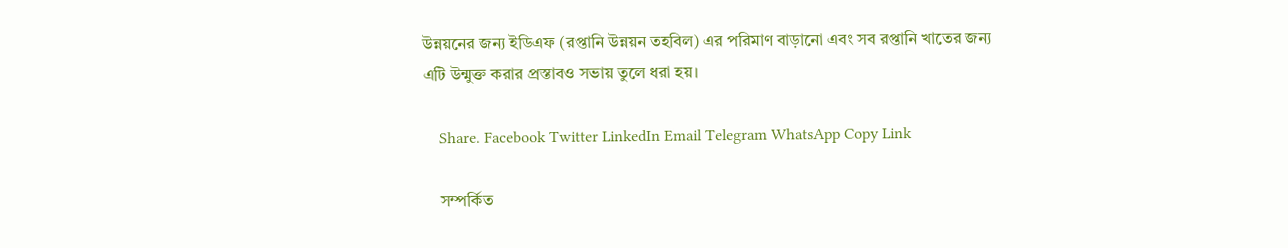উন্নয়নের জন্য ইডিএফ (রপ্তানি উন্নয়ন তহবিল) এর পরিমাণ বাড়ানো এবং সব রপ্তানি খাতের জন্য এটি উন্মুক্ত করার প্রস্তাবও সভায় তুলে ধরা হয়।

    Share. Facebook Twitter LinkedIn Email Telegram WhatsApp Copy Link

    সম্পর্কিত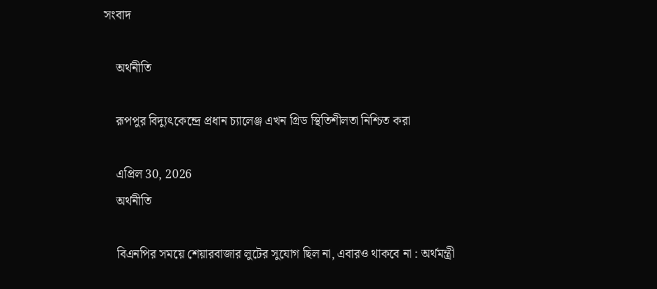সংবাদ

    অর্থনীতি

    রূপপুর বিদ্যুৎকেন্দ্রে প্রধান চ্যালেঞ্জ এখন গ্রিড স্থিতিশীলতা নিশ্চিত করা

    এপ্রিল 30, 2026
    অর্থনীতি

    বিএনপির সময়ে শেয়ারবাজার লুটের সুযোগ ছিল না, এবারও থাকবে না : অর্থমন্ত্রী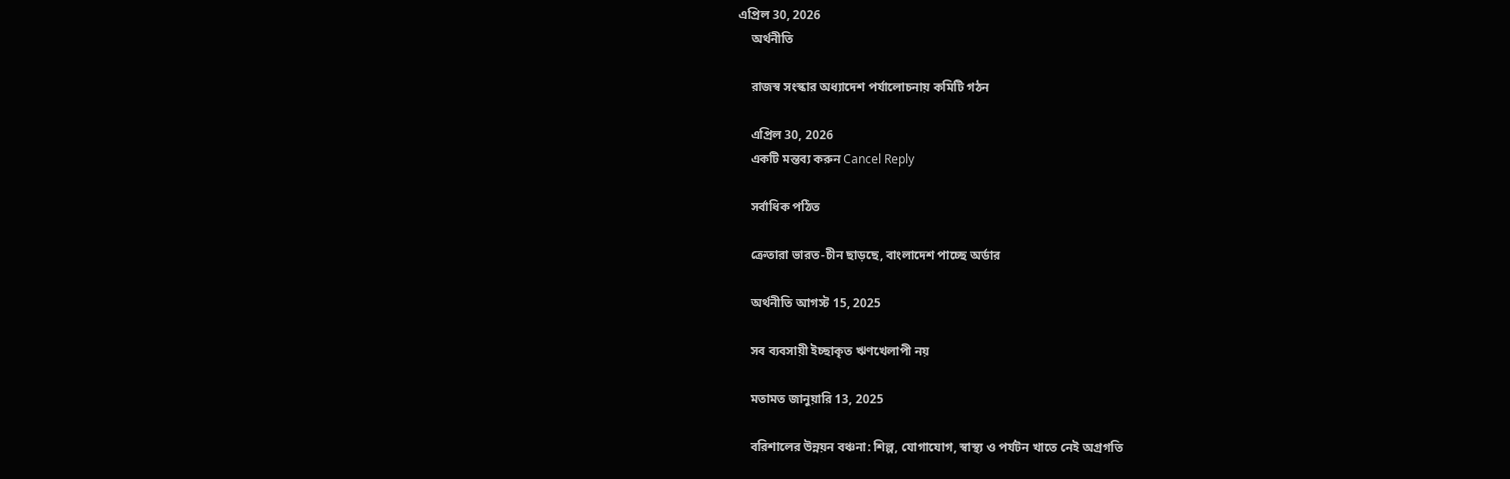এপ্রিল 30, 2026
    অর্থনীতি

    রাজস্ব সংস্কার অধ্যাদেশ পর্যালোচনায় কমিটি গঠন

    এপ্রিল 30, 2026
    একটি মন্তব্য করুন Cancel Reply

    সর্বাধিক পঠিত

    ক্রেতারা ভারত-চীন ছাড়ছে, বাংলাদেশ পাচ্ছে অর্ডার

    অর্থনীতি আগস্ট 15, 2025

    সব ব্যবসায়ী ইচ্ছাকৃত ঋণখেলাপী নয়

    মতামত জানুয়ারি 13, 2025

    বরিশালের উন্নয়ন বঞ্চনা: শিল্প, যোগাযোগ, স্বাস্থ্য ও পর্যটন খাতে নেই অগ্রগতি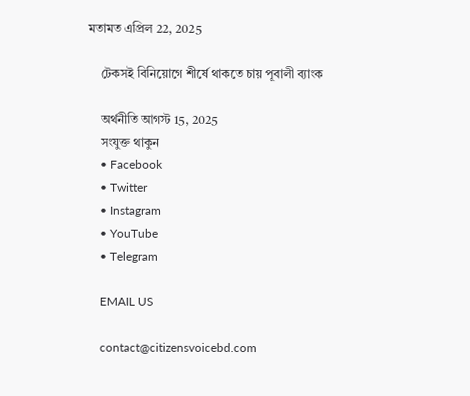মতামত এপ্রিল 22, 2025

    টেকসই বিনিয়োগে শীর্ষে থাকতে চায় পূবালী ব্যাংক

    অর্থনীতি আগস্ট 15, 2025
    সংযুক্ত থাকুন
    • Facebook
    • Twitter
    • Instagram
    • YouTube
    • Telegram

    EMAIL US

    contact@citizensvoicebd.com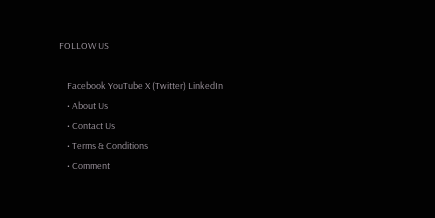FOLLOW US

    Facebook YouTube X (Twitter) LinkedIn
    • About Us
    • Contact Us
    • Terms & Conditions
    • Comment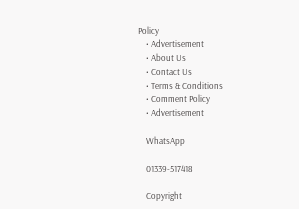Policy
    • Advertisement
    • About Us
    • Contact Us
    • Terms & Conditions
    • Comment Policy
    • Advertisement

    WhatsApp

    01339-517418

    Copyright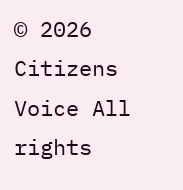© 2026 Citizens Voice All rights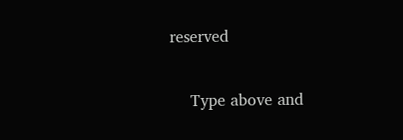reserved

    Type above and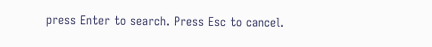press Enter to search. Press Esc to cancel.